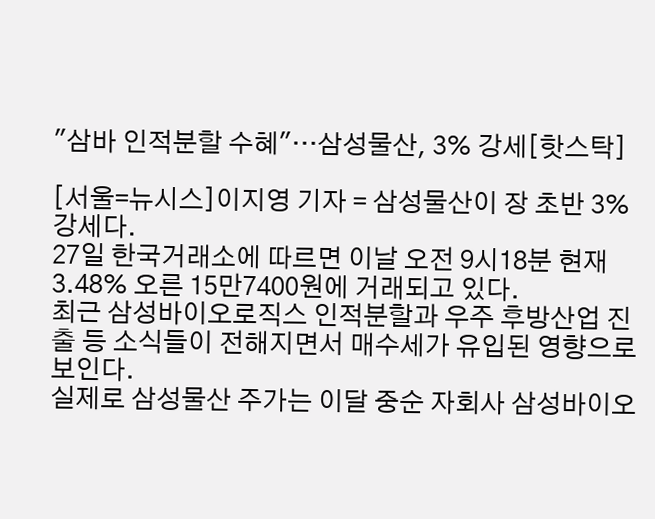"삼바 인적분할 수혜"…삼성물산, 3% 강세[핫스탁]

[서울=뉴시스]이지영 기자 = 삼성물산이 장 초반 3% 강세다.
27일 한국거래소에 따르면 이날 오전 9시18분 현재 3.48% 오른 15만7400원에 거래되고 있다.
최근 삼성바이오로직스 인적분할과 우주 후방산업 진출 등 소식들이 전해지면서 매수세가 유입된 영향으로 보인다.
실제로 삼성물산 주가는 이달 중순 자회사 삼성바이오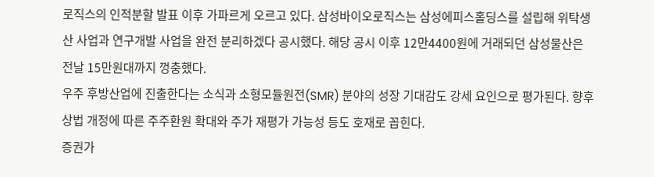로직스의 인적분할 발표 이후 가파르게 오르고 있다. 삼성바이오로직스는 삼성에피스홀딩스를 설립해 위탁생산 사업과 연구개발 사업을 완전 분리하겠다 공시했다. 해당 공시 이후 12만4400원에 거래되던 삼성물산은 전날 15만원대까지 껑충했다.
우주 후방산업에 진출한다는 소식과 소형모듈원전(SMR) 분야의 성장 기대감도 강세 요인으로 평가된다. 향후 상법 개정에 따른 주주환원 확대와 주가 재평가 가능성 등도 호재로 꼽힌다.
증권가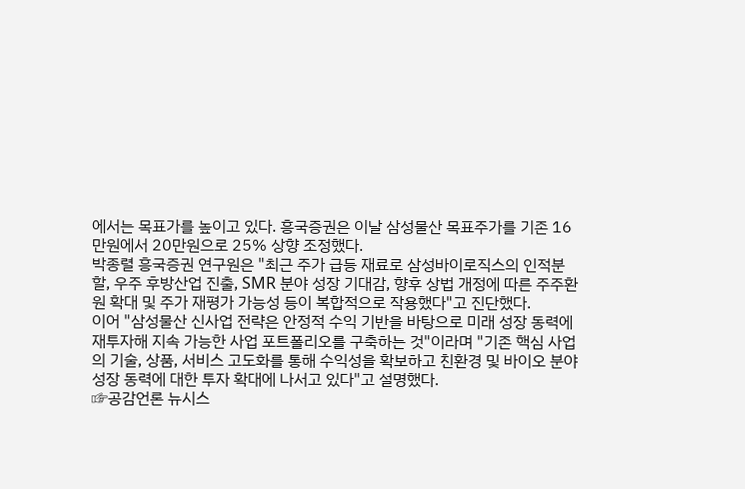에서는 목표가를 높이고 있다. 흥국증권은 이날 삼성물산 목표주가를 기존 16만원에서 20만원으로 25% 상향 조정했다.
박종렬 흥국증권 연구원은 "최근 주가 급등 재료로 삼성바이로직스의 인적분할, 우주 후방산업 진출, SMR 분야 성장 기대감, 향후 상법 개정에 따른 주주환원 확대 및 주가 재평가 가능성 등이 복합적으로 작용했다"고 진단했다.
이어 "삼성물산 신사업 전략은 안정적 수익 기반을 바탕으로 미래 성장 동력에 재투자해 지속 가능한 사업 포트폴리오를 구축하는 것"이라며 "기존 핵심 사업의 기술, 상품, 서비스 고도화를 통해 수익성을 확보하고 친환경 및 바이오 분야 성장 동력에 대한 투자 확대에 나서고 있다"고 설명했다.
☞공감언론 뉴시스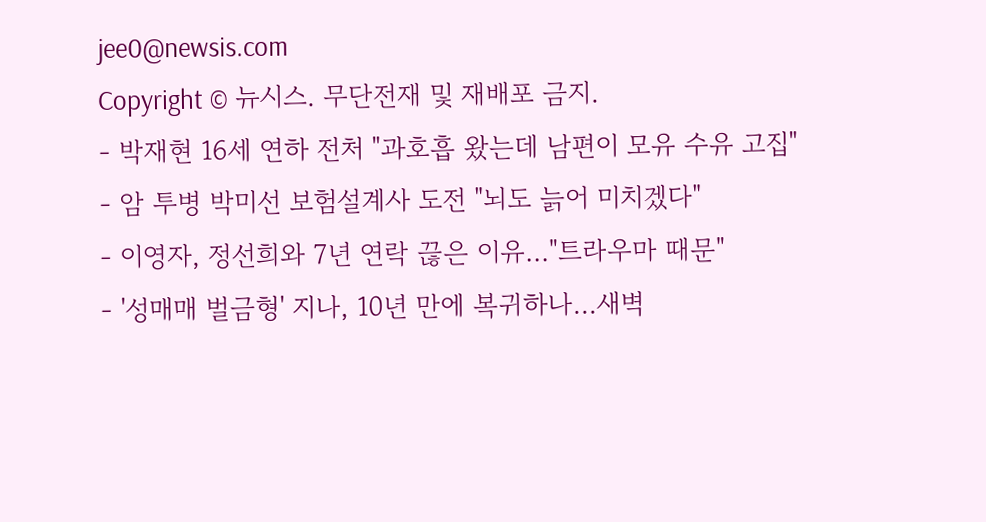jee0@newsis.com
Copyright © 뉴시스. 무단전재 및 재배포 금지.
- 박재현 16세 연하 전처 "과호흡 왔는데 남편이 모유 수유 고집"
- 암 투병 박미선 보험설계사 도전 "뇌도 늙어 미치겠다"
- 이영자, 정선희와 7년 연락 끊은 이유…"트라우마 때문"
- '성매매 벌금형' 지나, 10년 만에 복귀하나…새벽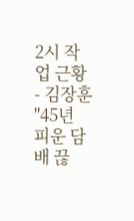2시 작업 근황
- 김장훈 "45년 피운 담배 끊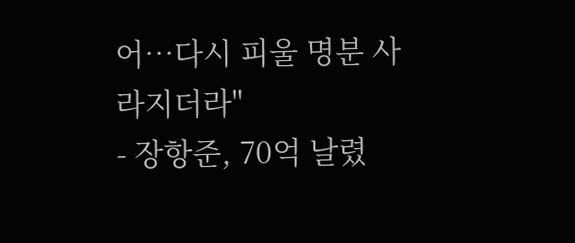어…다시 피울 명분 사라지더라"
- 장항준, 70억 날렸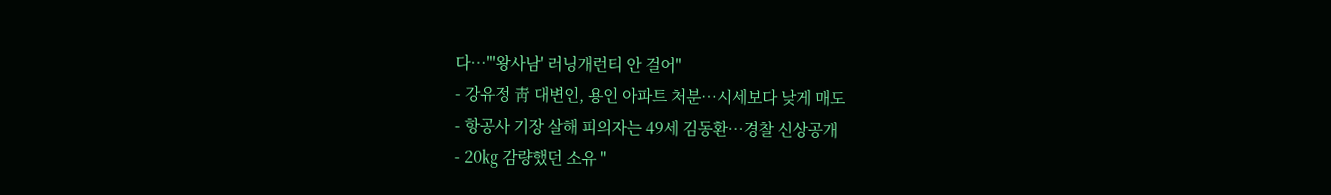다…"'왕사남' 러닝개런티 안 걸어"
- 강유정 靑 대변인, 용인 아파트 처분…시세보다 낮게 매도
- 항공사 기장 살해 피의자는 49세 김동환…경찰 신상공개
- 20㎏ 감량했던 소유 "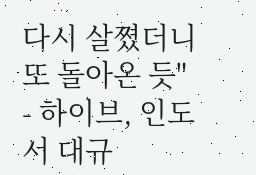다시 살쪘더니 또 돌아온 듯"
- 하이브, 인도서 대규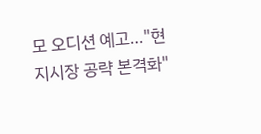모 오디션 예고…"현지시장 공략 본격화"